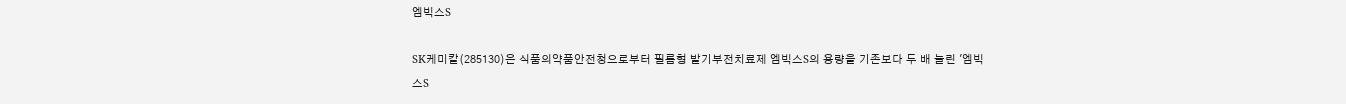엠빅스S

SK케미칼(285130)은 식품의약품안전청으로부터 필름형 발기부전치료제 엠빅스S의 용량을 기존보다 두 배 늘린 '엠빅스S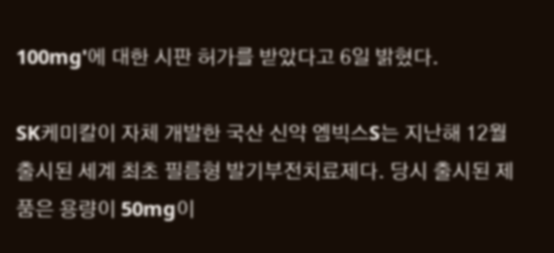100mg'에 대한 시판 허가를 받았다고 6일 밝혔다.

SK케미칼이 자체 개발한 국산 신약 엠빅스S는 지난해 12월 출시된 세계 최초 필름형 발기부전치료제다. 당시 출시된 제품은 용량이 50mg이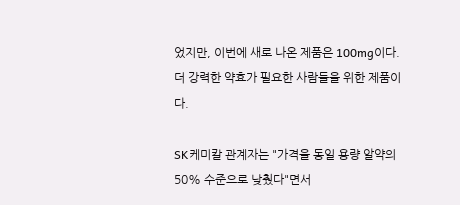었지만, 이번에 새로 나온 제품은 100mg이다. 더 강력한 약효가 필요한 사람들을 위한 제품이다.

SK케미칼 관계자는 "가격을 동일 용량 알약의 50% 수준으로 낮췄다"면서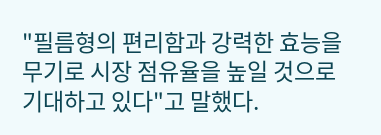"필름형의 편리함과 강력한 효능을 무기로 시장 점유율을 높일 것으로 기대하고 있다"고 말했다.